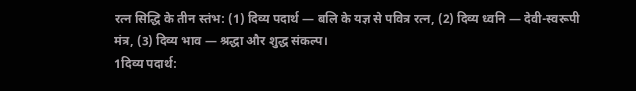रत्न सिद्धि के तीन स्तंभ: (1) दिव्य पदार्थ — बलि के यज्ञ से पवित्र रत्न, (2) दिव्य ध्वनि — देवी-स्वरूपी मंत्र, (3) दिव्य भाव — श्रद्धा और शुद्ध संकल्प।
1दिव्य पदार्थ: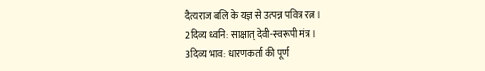दैत्यराज बलि के यज्ञ से उत्पन्न पवित्र रत्न।
2दिव्य ध्वनि: साक्षात् देवी-स्वरूपी मंत्र।
3दिव्य भाव: धारणकर्ता की पूर्ण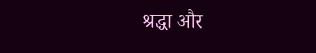श्रद्धा और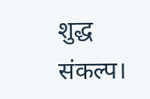शुद्ध संकल्प।